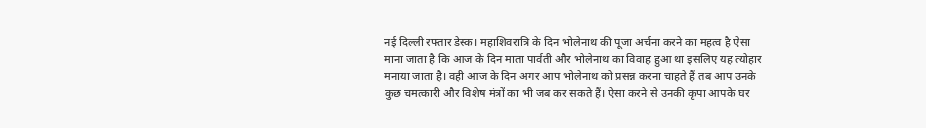नई दिल्ली रफ्तार डेस्क। महाशिवरात्रि के दिन भोलेनाथ की पूजा अर्चना करने का महत्व है ऐसा माना जाता है कि आज के दिन माता पार्वती और भोलेनाथ का विवाह हुआ था इसलिए यह त्योहार मनाया जाता है। वही आज के दिन अगर आप भोलेनाथ को प्रसन्न करना चाहते हैं तब आप उनके कुछ चमत्कारी और विशेष मंत्रों का भी जब कर सकते हैं। ऐसा करने से उनकी कृपा आपके घर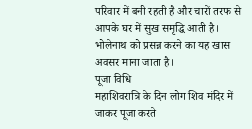परिवार में बनी रहती है और चारों तरफ से आपके घर में सुख समृद्धि आती है। भोलेनाथ को प्रसन्न करने का यह खास अवसर माना जाता है।
पूजा विधि
महाशिवरात्रि के दिन लोग शिव मंदिर में जाकर पूजा करते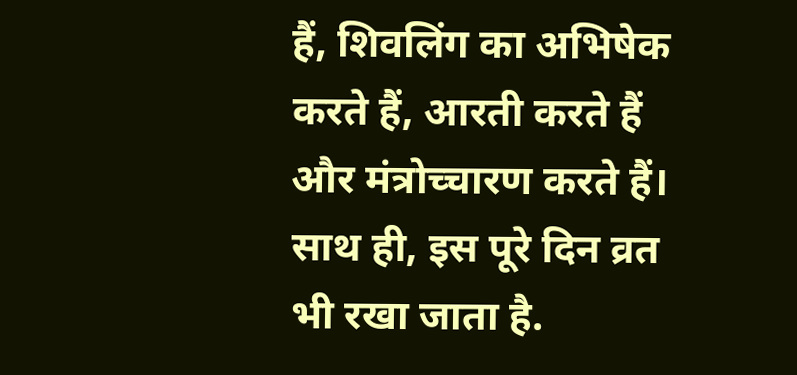हैं, शिवलिंग का अभिषेक करते हैं, आरती करते हैं और मंत्रोच्चारण करते हैं। साथ ही, इस पूरे दिन व्रत भी रखा जाता है.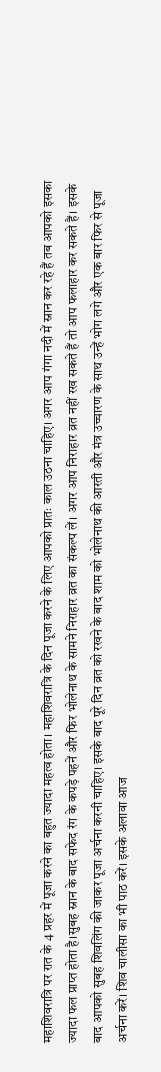महाशिवरात्रि पर रात के 4 प्रहर में पूजा करने का बहुत ज्यादा महत्व होता। महाशिवरात्रि के दिन पूजा करने के लिए आपको प्रातः काल उठना चाहिए। अगर आप गंगा नदी में स्नान कर रहे हैं तब आपको इसका ज्यादा फल प्राप्त होता है।सुबह स्नान के बाद सफेद रंग के कपड़े पहनें और फिर भोलेनाथ के सामने निराहार व्रत का संकल्प लें। अगर आप निराहार व्रत नहीं रख सकते हैं तो आप फलाहार कर सकते हैं। इसके बाद आपको सुबह शिवलिंग की जाकर पूजा अर्चना करनी चाहिए। इसके बाद पूरे दिन व्रत को रखने के बाद शाम को भोलेनाथ की आरती और मंत्र उच्चारण के साथ उन्हें भोग लगे और एक बार फिर से पूजा अर्चना करें। शिव चालीसा का भी पाठ करें। इसके अलावा आज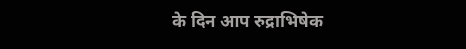के दिन आप रुद्राभिषेक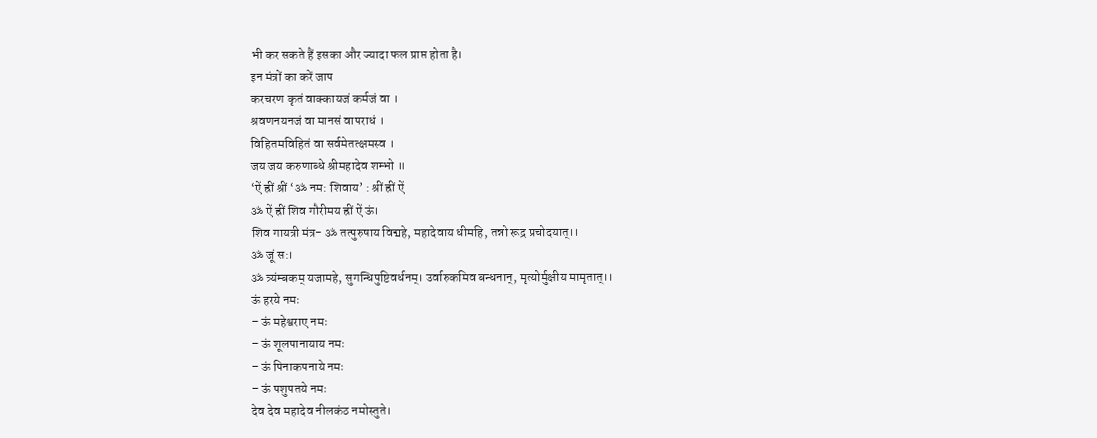भी कर सकते हैं इसका और ज्यादा फल प्राप्त होता है।
इन मंत्रों का करें जाप
करचरण कृतं वाक्कायजं कर्मजं वा ।
श्रवणनयनजं वा मानसं वापराधं ।
विहितमविहितं वा सर्वमेतत्क्षमस्व ।
जय जय करुणाब्धे श्रीमहादेव शम्भो ॥
‘ऐं ह्रीं श्रीं ‘ॐ नम: शिवाय’ : श्रीं ह्रीं ऐं
ॐ ऐं ह्रीं शिव गौरीमय ह्रीं ऐं ऊं।
शिव गायत्री मंत्र- ॐ तत्पुरुषाय विद्महे, महादेवाय धीमहि, तन्नो रूद्र प्रचोदयात्।।
ॐ जूं स:।
ॐ त्र्यंम्बकम् यजामहे, सुगन्धिपुष्टिवर्धनम्। उर्वारुकमिव बन्धनान्, मृत्योर्मुक्षीय मामृतात्।।
ऊं हरये नमः
– ऊं महेश्वराए नमः
– ऊं शूलपानायाय नमः
– ऊं पिनाकपनाये नमः
– ऊं पशुपतये नमः
देव देव महादेव नीलकंठ नमोस्तुते।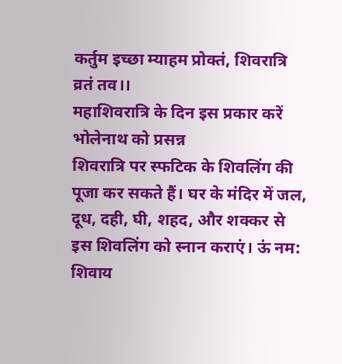कर्तुम इच्छा म्याहम प्रोक्तं, शिवरात्रि व्रतं तव।।
महाशिवरात्रि के दिन इस प्रकार करें भोलेनाथ को प्रसन्न
शिवरात्रि पर स्फटिक के शिवलिंग की पूजा कर सकते हैं। घर के मंदिर में जल, दूध, दही, घी, शहद, और शक्कर से इस शिवलिंग को स्नान कराएं। ऊं नम: शिवाय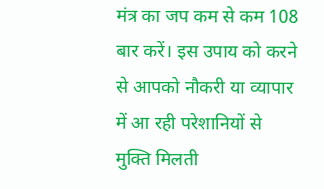मंत्र का जप कम से कम 108 बार करें। इस उपाय को करने से आपको नौकरी या व्यापार में आ रही परेशानियों से मुक्ति मिलती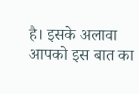है। इसके अलावा आपको इस बात का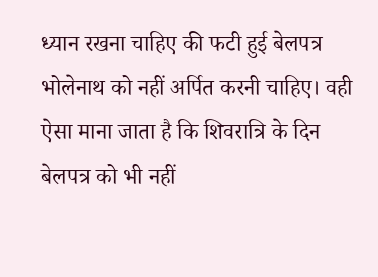ध्यान रखना चाहिए की फटी हुई बेलपत्र भोलेनाथ को नहीं अर्पित करनी चाहिए। वही ऐसा माना जाता है कि शिवरात्रि के दिन बेलपत्र को भी नहीं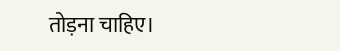तोड़ना चाहिए।